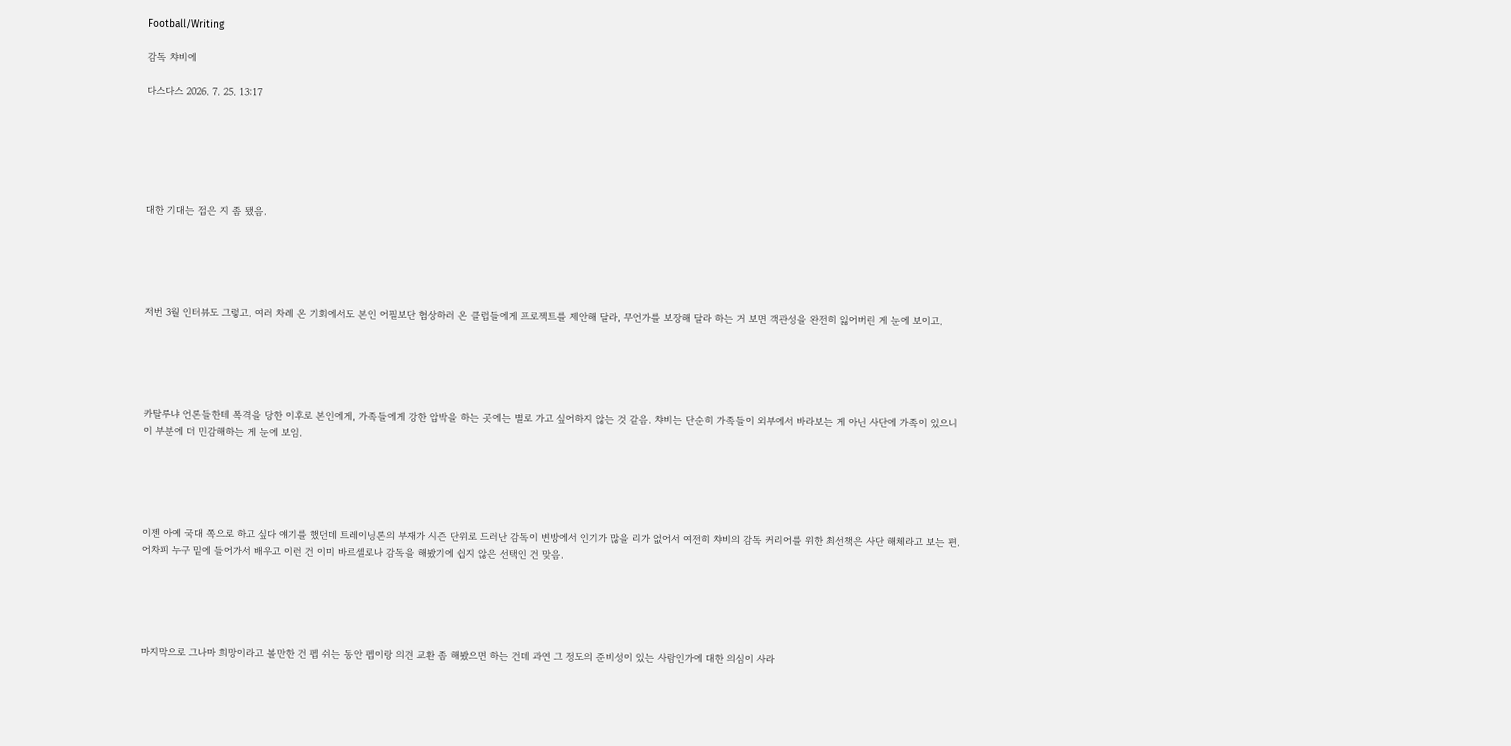Football/Writing

감독 챠비에

다스다스 2026. 7. 25. 13:17






대한 기대는 접은 지 좀 됐음.





저번 3월 인터뷰도 그렇고. 여러 차례 온 기회에서도 본인 어필보단 협상하러 온 클럽들에게 프로젝트를 제안해 달라, 무언가를 보장해 달라 하는 거 보면 객관성을 완전히 잃어버린 게 눈에 보이고.





카탈루냐 언론들한테 폭격을 당한 이후로 본인에게, 가족들에게 강한 압박을 하는 곳에는 별로 가고 싶어하지 않는 것 같음. 챠비는 단순히 가족들이 외부에서 바라보는 게 아닌 사단에 가족이 있으니 이 부분에 더 민감해하는 게 눈에 보임.





이젠 아예 국대 쪽으로 하고 싶다 얘기를 했던데 트레이닝론의 부재가 시즌 단위로 드러난 감독이 변방에서 인기가 많을 리가 없어서 여전히 챠비의 감독 커리어를 위한 최선책은 사단 해체라고 보는 편. 어차피 누구 밑에 들어가서 배우고 이런 건 이미 바르셀로나 감독을 해봤기에 쉽지 않은 선택인 건 맞음.





마지막으로 그나마 희망이라고 볼만한 건 펩 쉬는 동안 펩이랑 의견 교환 좀 해봤으면 하는 건데 과연 그 정도의 준비성이 있는 사람인가에 대한 의심이 사라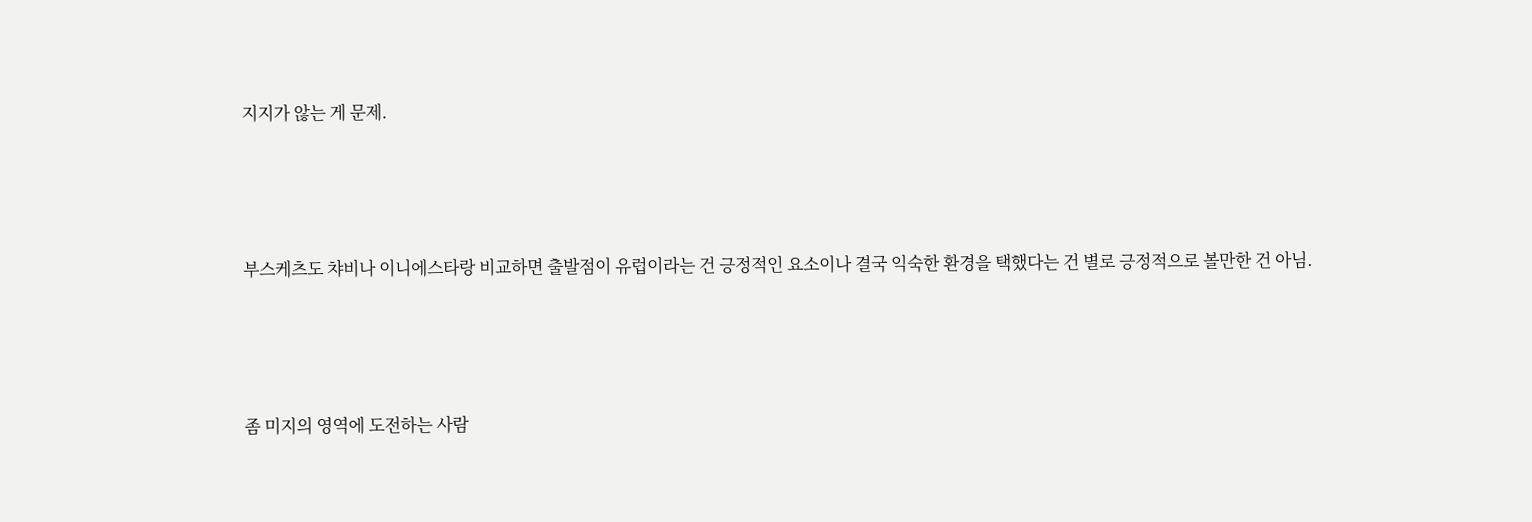지지가 않는 게 문제.





부스케츠도 챠비나 이니에스타랑 비교하면 출발점이 유럽이라는 건 긍정적인 요소이나 결국 익숙한 환경을 택했다는 건 별로 긍정적으로 볼만한 건 아님.





좀 미지의 영역에 도전하는 사람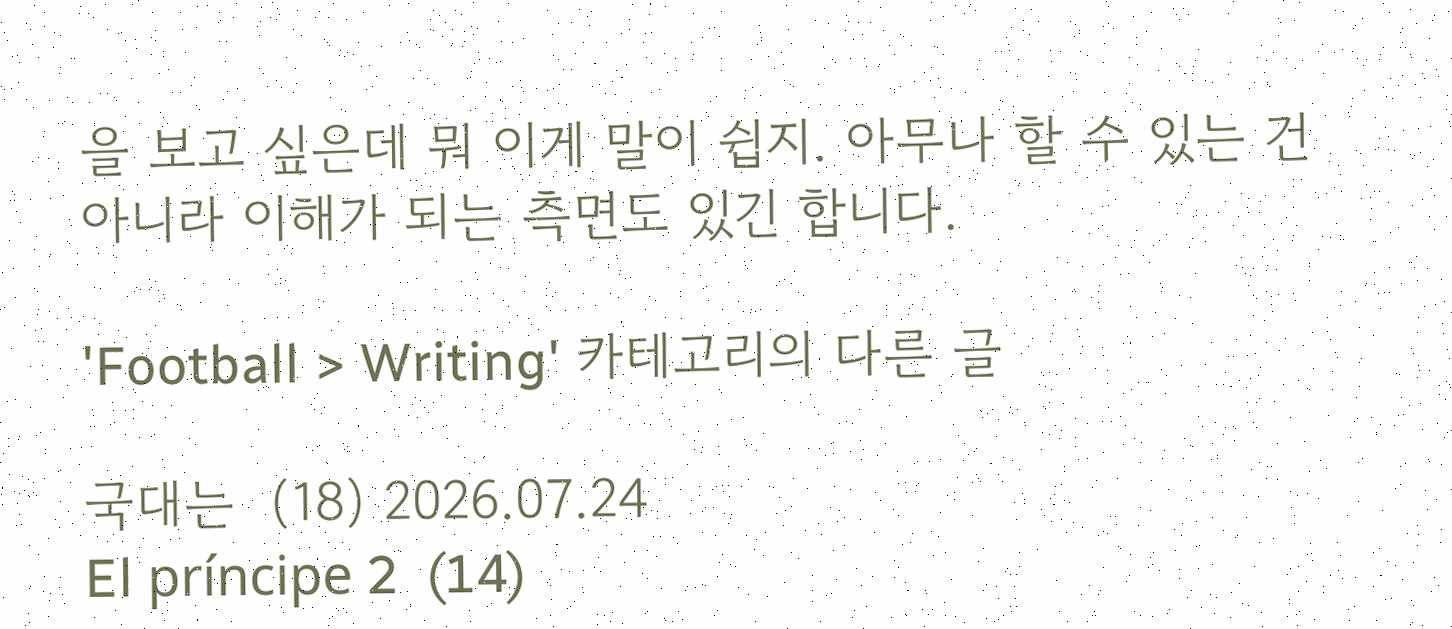을 보고 싶은데 뭐 이게 말이 쉽지. 아무나 할 수 있는 건 아니라 이해가 되는 측면도 있긴 합니다.

'Football > Writing' 카테고리의 다른 글

국대는  (18) 2026.07.24
El príncipe 2  (14)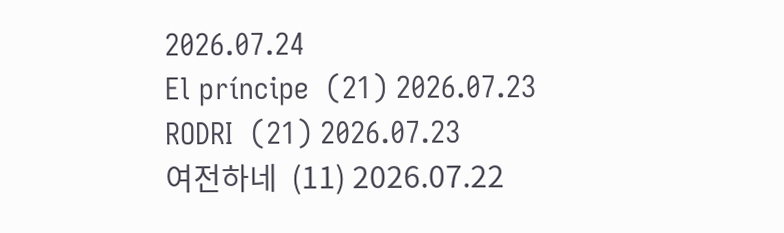2026.07.24
El príncipe  (21) 2026.07.23
RODRI  (21) 2026.07.23
여전하네  (11) 2026.07.22